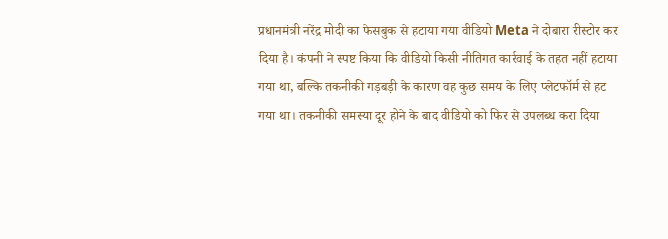प्रधानमंत्री नरेंद्र मोदी का फेसबुक से हटाया गया वीडियो Meta ने दोबारा रीस्टोर कर दिया है। कंपनी ने स्पष्ट किया कि वीडियो किसी नीतिगत कार्रवाई के तहत नहीं हटाया गया था, बल्कि तकनीकी गड़बड़ी के कारण वह कुछ समय के लिए प्लेटफॉर्म से हट गया था। तकनीकी समस्या दूर होने के बाद वीडियो को फिर से उपलब्ध करा दिया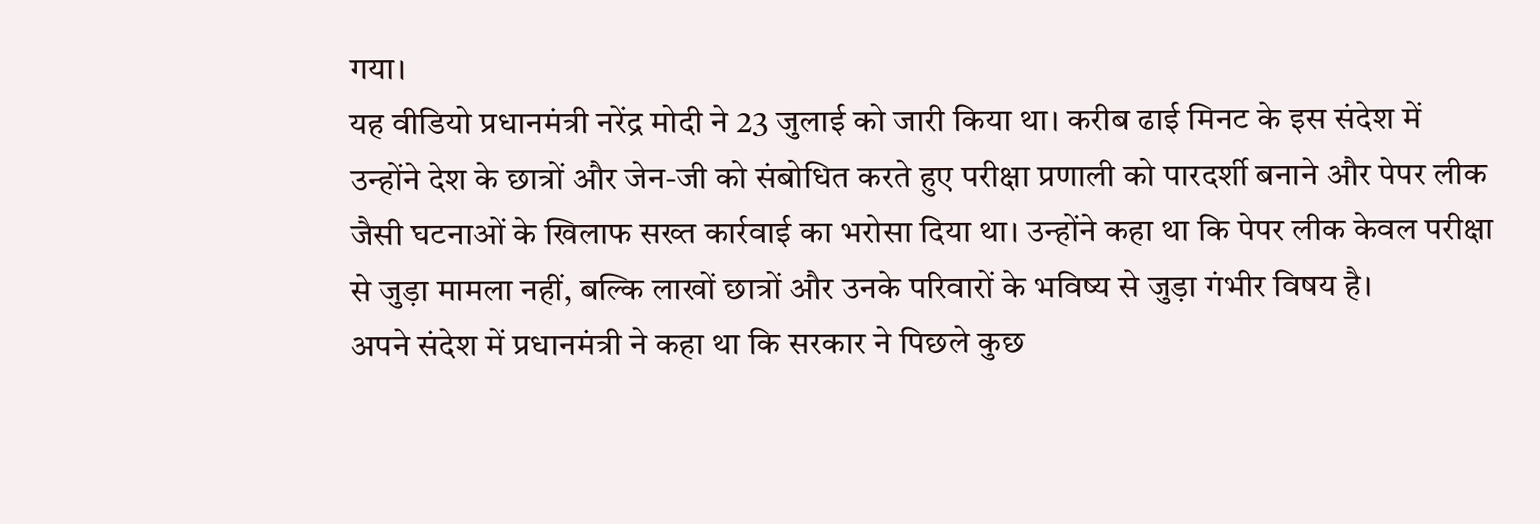गया।
यह वीडियो प्रधानमंत्री नरेंद्र मोदी ने 23 जुलाई को जारी किया था। करीब ढाई मिनट के इस संदेश में उन्होंने देश के छात्रों और जेन-जी को संबोधित करते हुए परीक्षा प्रणाली को पारदर्शी बनाने और पेपर लीक जैसी घटनाओं के खिलाफ सख्त कार्रवाई का भरोसा दिया था। उन्होंने कहा था कि पेपर लीक केवल परीक्षा से जुड़ा मामला नहीं, बल्कि लाखों छात्रों और उनके परिवारों के भविष्य से जुड़ा गंभीर विषय है।
अपने संदेश में प्रधानमंत्री ने कहा था कि सरकार ने पिछले कुछ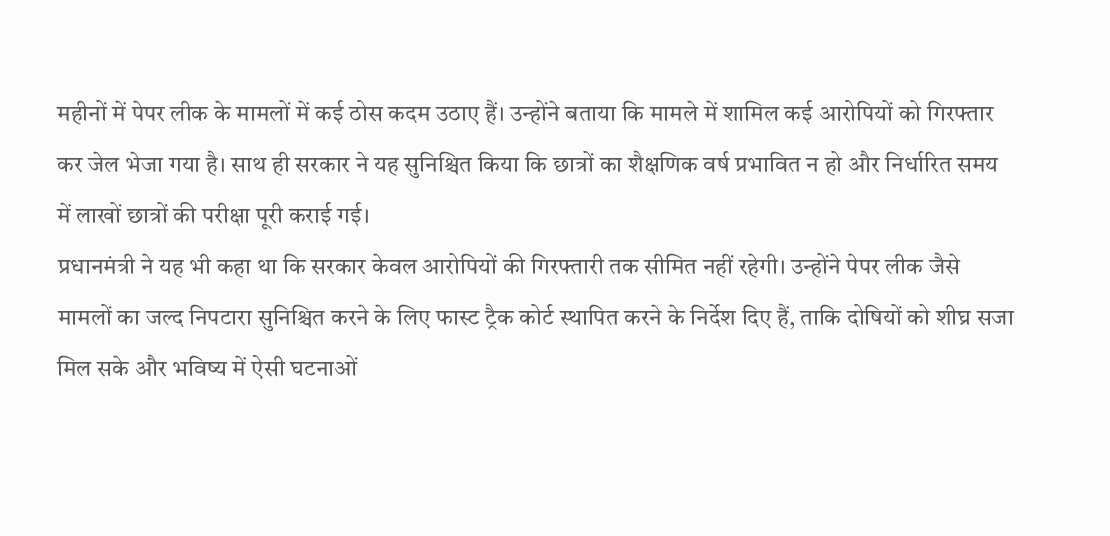महीनों में पेपर लीक के मामलों में कई ठोस कदम उठाए हैं। उन्होंने बताया कि मामले में शामिल कई आरोपियों को गिरफ्तार कर जेल भेजा गया है। साथ ही सरकार ने यह सुनिश्चित किया कि छात्रों का शैक्षणिक वर्ष प्रभावित न हो और निर्धारित समय में लाखों छात्रों की परीक्षा पूरी कराई गई।
प्रधानमंत्री ने यह भी कहा था कि सरकार केवल आरोपियों की गिरफ्तारी तक सीमित नहीं रहेगी। उन्होंने पेपर लीक जैसे मामलों का जल्द निपटारा सुनिश्चित करने के लिए फास्ट ट्रैक कोर्ट स्थापित करने के निर्देश दिए हैं, ताकि दोषियों को शीघ्र सजा मिल सके और भविष्य में ऐसी घटनाओं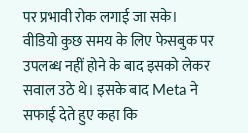पर प्रभावी रोक लगाई जा सके।
वीडियो कुछ समय के लिए फेसबुक पर उपलब्ध नहीं होने के बाद इसको लेकर सवाल उठे थे। इसके बाद Meta ने सफाई देते हुए कहा कि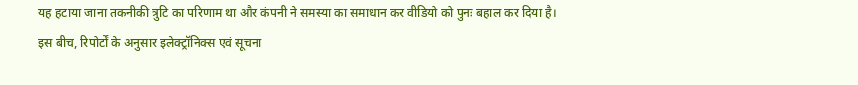यह हटाया जाना तकनीकी त्रुटि का परिणाम था और कंपनी ने समस्या का समाधान कर वीडियो को पुनः बहाल कर दिया है।
इस बीच, रिपोर्टों के अनुसार इलेक्ट्रॉनिक्स एवं सूचना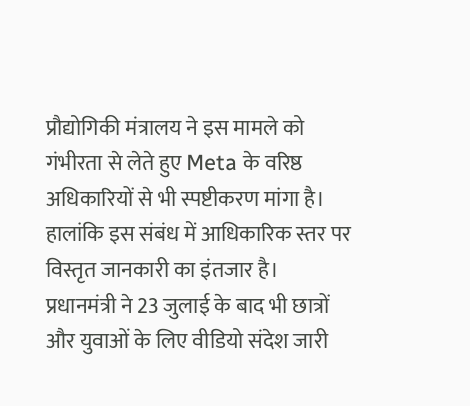प्रौद्योगिकी मंत्रालय ने इस मामले को गंभीरता से लेते हुए Meta के वरिष्ठ अधिकारियों से भी स्पष्टीकरण मांगा है। हालांकि इस संबंध में आधिकारिक स्तर पर विस्तृत जानकारी का इंतजार है।
प्रधानमंत्री ने 23 जुलाई के बाद भी छात्रों और युवाओं के लिए वीडियो संदेश जारी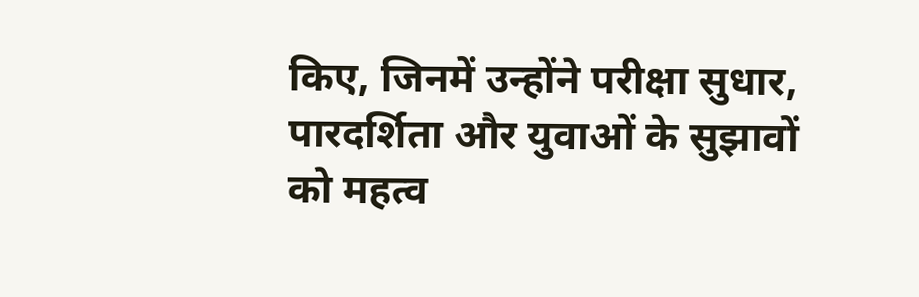किए, जिनमें उन्होंने परीक्षा सुधार, पारदर्शिता और युवाओं के सुझावों को महत्व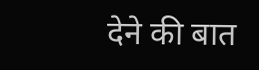देने की बात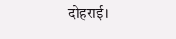दोहराई।